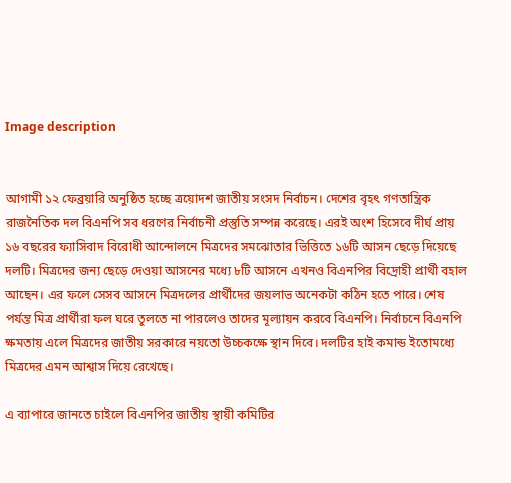Image description


আগামী ১২ ফেব্রয়ারি অনুষ্ঠিত হচ্ছে ত্রয়োদশ জাতীয় সংসদ নির্বাচন। দেশের বৃহৎ গণতান্ত্রিক রাজনৈতিক দল বিএনপি সব ধরণের নির্বাচনী প্রস্তুতি সম্পন্ন করেছে। এরই অংশ হিসেবে দীর্ঘ প্রায় ১৬ বছরের ফ্যাসিবাদ বিরোধী আন্দোলনে মিত্রদের সমঝোতার ভিত্তিতে ১৬টি আসন ছেড়ে দিয়েছে দলটি। মিত্রদের জন্য ছেড়ে দেওয়া আসনের মধ্যে ৮টি আসনে এখনও বিএনপির বিদ্রোহী প্রার্থী বহাল আছেন। এর ফলে সেসব আসনে মিত্রদলের প্রার্থীদের জয়লাভ অনেকটা কঠিন হতে পারে। শেষ পর্যন্ত মিত্র প্রার্থীরা ফল ঘরে তুলতে না পারলেও তাদের মূল্যায়ন করবে বিএনপি। নির্বাচনে বিএনপি ক্ষমতায় এলে মিত্রদের জাতীয় সরকারে নয়তো উচ্চকক্ষে স্থান দিবে। দলটির হাই কমান্ড ইতোমধ্যে মিত্রদের এমন আশ্বাস দিয়ে রেখেছে।

এ ব্যাপারে জানতে চাইলে বিএনপির জাতীয় স্থায়ী কমিটির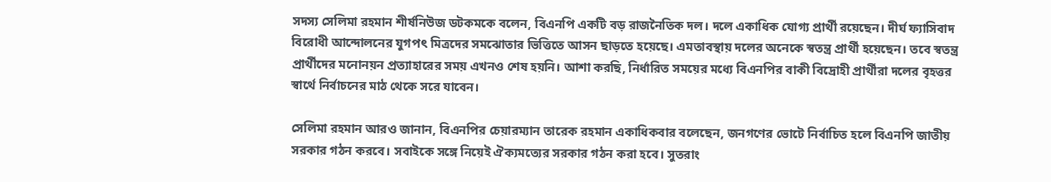সদস্য সেলিমা রহমান শীর্ষনিউজ ডটকমকে বলেন, বিএনপি একটি বড় রাজনৈতিক দল। দলে একাধিক যোগ্য প্রার্থী রয়েছেন। দীর্ঘ ফ্যাসিবাদ বিরোধী আন্দোলনের যুগপৎ মিত্রদের সমঝোতার ভিত্তিতে আসন ছাড়তে হয়েছে। এমতাবস্থায় দলের অনেকে স্বতন্ত্র প্রার্থী হয়েছেন। তবে স্বতন্ত্র প্রার্থীদের মনোনয়ন প্রত্যাহারের সময় এখনও শেষ হয়নি। আশা করছি, নির্ধারিত সময়ের মধ্যে বিএনপির বাকী বিদ্রোহী প্রার্থীরা দলের বৃহত্তর স্বার্থে নির্বাচনের মাঠ থেকে সরে যাবেন।

সেলিমা রহমান আরও জানান, বিএনপির চেয়ারম্যান তারেক রহমান একাধিকবার বলেছেন, জনগণের ভোটে নির্বাচিত হলে বিএনপি জাতীয় সরকার গঠন করবে। সবাইকে সঙ্গে নিয়েই ঐক্যমত্যের সরকার গঠন করা হবে। সুতরাং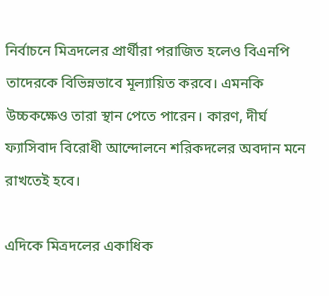নির্বাচনে মিত্রদলের প্রার্থীরা পরাজিত হলেও বিএনপি তাদেরকে বিভিন্নভাবে মূল্যায়িত করবে। এমনকি উচ্চকক্ষেও তারা স্থান পেতে পারেন। কারণ, দীর্ঘ ফ্যাসিবাদ বিরোধী আন্দোলনে শরিকদলের অবদান মনে রাখতেই হবে।

এদিকে মিত্রদলের একাধিক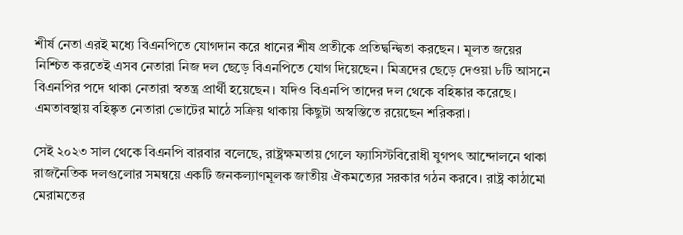শীর্ষ নেতা এরই মধ্যে বিএনপিতে যোগদান করে ধানের শীষ প্রতীকে প্রতিদ্বন্দ্বিতা করছেন। মূলত জয়ের নিশ্চিত করতেই এসব নেতারা নিজ দল ছেড়ে বিএনপিতে যোগ দিয়েছেন। মিত্রদের ছেড়ে দেওয়া ৮টি আসনে বিএনপির পদে থাকা নেতারা স্বতন্ত্র প্রার্থী হয়েছেন। যদিও বিএনপি তাদের দল থেকে বহিষ্কার করেছে। এমতাবস্থায় বহিষ্কৃত নেতারা ভোটের মাঠে সক্রিয় থাকায় কিছুটা অস্বস্তিতে রয়েছেন শরিকরা।

সেই ২০২৩ সাল থেকে বিএনপি বারবার বলেছে, রাষ্ট্রক্ষমতায় গেলে ফ্যাসিস্টবিরোধী যুগপৎ আন্দোলনে থাকা রাজনৈতিক দলগুলোর সমন্বয়ে একটি জনকল্যাণমূলক জাতীয় ঐকমত্যের সরকার গঠন করবে। রাষ্ট্র কাঠামো মেরামতের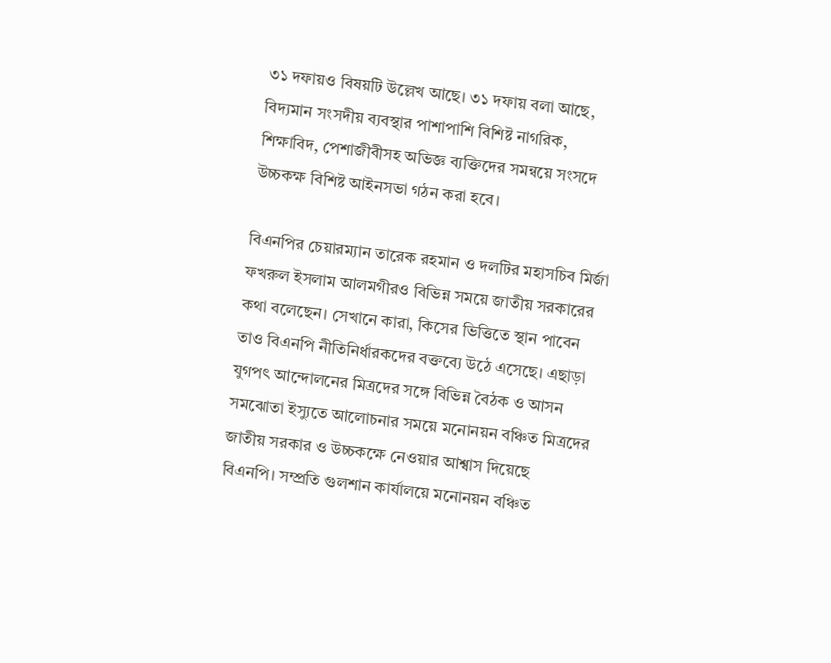৩১ দফায়ও বিষয়টি উল্লেখ আছে। ৩১ দফায় বলা আছে, বিদ্যমান সংসদীয় ব্যবস্থার পাশাপাশি বিশিষ্ট নাগরিক, শিক্ষাবিদ, পেশাজীবীসহ অভিজ্ঞ ব্যক্তিদের সমন্বয়ে সংসদে উচ্চকক্ষ বিশিষ্ট আইনসভা গঠন করা হবে।

বিএনপির চেয়ারম্যান তারেক রহমান ও দলটির মহাসচিব মির্জা ফখরুল ইসলাম আলমগীরও বিভিন্ন সময়ে জাতীয় সরকারের কথা বলেছেন। সেখানে কারা, কিসের ভিত্তিতে স্থান পাবেন তাও বিএনপি নীতিনির্ধারকদের বক্তব্যে উঠে এসেছে। এছাড়া যুগপৎ আন্দোলনের মিত্রদের সঙ্গে বিভিন্ন বৈঠক ও আসন সমঝোতা ইস্যুতে আলোচনার সময়ে মনোনয়ন বঞ্চিত মিত্রদের জাতীয় সরকার ও উচ্চকক্ষে নেওয়ার আশ্বাস দিয়েছে বিএনপি। সম্প্রতি গুলশান কার্যালয়ে মনোনয়ন বঞ্চিত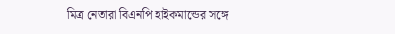মিত্র নেতারা বিএনপি হাইকমান্ডের সঙ্গে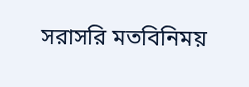সরাসরি মতবিনিময়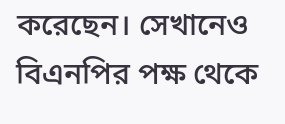করেছেন। সেখানেও বিএনপির পক্ষ থেকে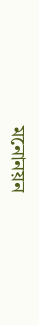মনোনয়ন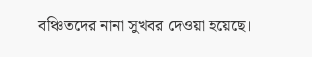বঞ্চিতদের নানা সুখবর দেওয়া হয়েছে।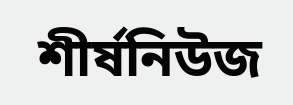শীর্ষনিউজ